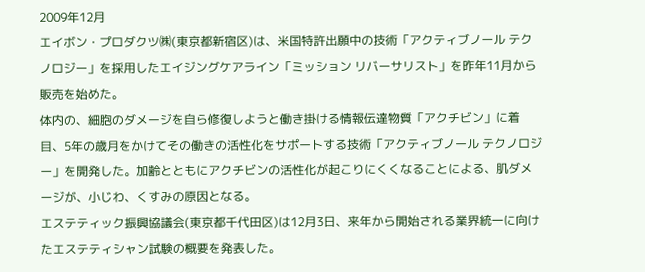2009年12月
エイボン・プロダクツ㈱(東京都新宿区)は、米国特許出願中の技術「アクティブノール テクノロジー」を採用したエイジングケアライン「ミッション リバーサリスト」を昨年11月から販売を始めた。
体内の、細胞のダメージを自ら修復しようと働き掛ける情報伝達物質「アクチビン」に着目、5年の歳月をかけてその働きの活性化をサポートする技術「アクティブノール テクノロジー」を開発した。加齢とともにアクチビンの活性化が起こりにくくなることによる、肌ダメージが、小じわ、くすみの原因となる。
エステティック振興協議会(東京都千代田区)は12月3日、来年から開始される業界統一に向けたエステティシャン試験の概要を発表した。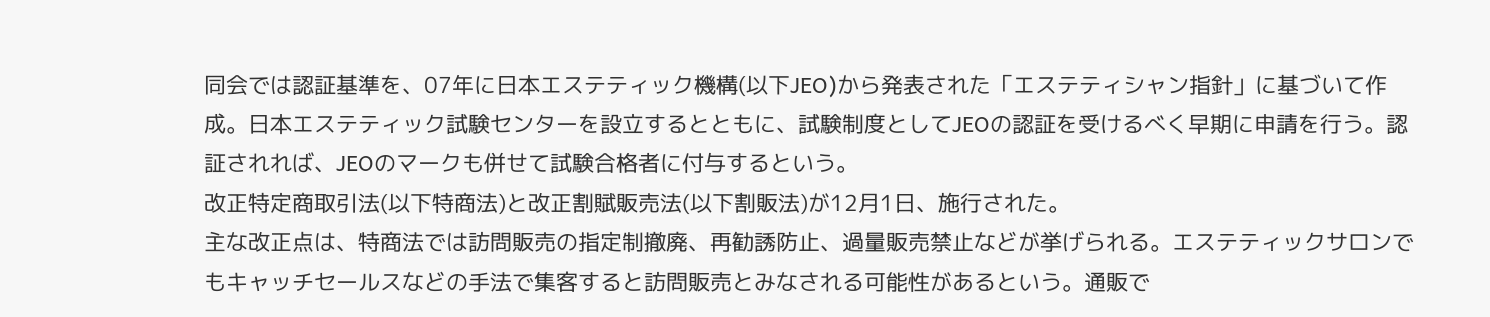同会では認証基準を、07年に日本エステティック機構(以下JEO)から発表された「エステティシャン指針」に基づいて作成。日本エステティック試験センターを設立するとともに、試験制度としてJEOの認証を受けるべく早期に申請を行う。認証されれば、JEOのマークも併せて試験合格者に付与するという。
改正特定商取引法(以下特商法)と改正割賦販売法(以下割販法)が12月1日、施行された。
主な改正点は、特商法では訪問販売の指定制撤廃、再勧誘防止、過量販売禁止などが挙げられる。エステティックサロンでもキャッチセールスなどの手法で集客すると訪問販売とみなされる可能性があるという。通販で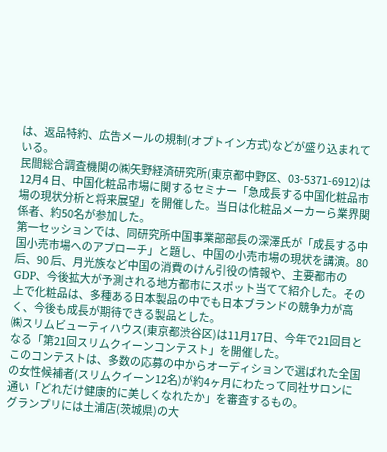は、返品特約、広告メールの規制(オプトイン方式)などが盛り込まれている。
民間総合調査機関の㈱矢野経済研究所(東京都中野区、03-5371-6912)は12月4 日、中国化粧品市場に関するセミナー「急成長する中国化粧品市場の現状分析と将来展望」を開催した。当日は化粧品メーカーら業界関係者、約50名が参加した。
第一セッションでは、同研究所中国事業部部長の深澤氏が「成長する中国小売市場へのアプローチ」と題し、中国の小売市場の現状を講演。80 后、90 后、月光族など中国の消費のけん引役の情報や、主要都市のGDP、今後拡大が予測される地方都市にスポット当てて紹介した。その上で化粧品は、多種ある日本製品の中でも日本ブランドの競争力が高く、今後も成長が期待できる製品とした。
㈱スリムビューティハウス(東京都渋谷区)は11月17日、今年で21回目となる「第21回スリムクイーンコンテスト」を開催した。
このコンテストは、多数の応募の中からオーディションで選ばれた全国の女性候補者(スリムクイーン12名)が約4ヶ月にわたって同社サロンに通い「どれだけ健康的に美しくなれたか」を審査するもの。
グランプリには土浦店(茨城県)の大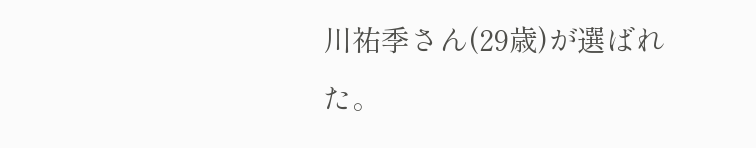川祐季さん(29歳)が選ばれた。